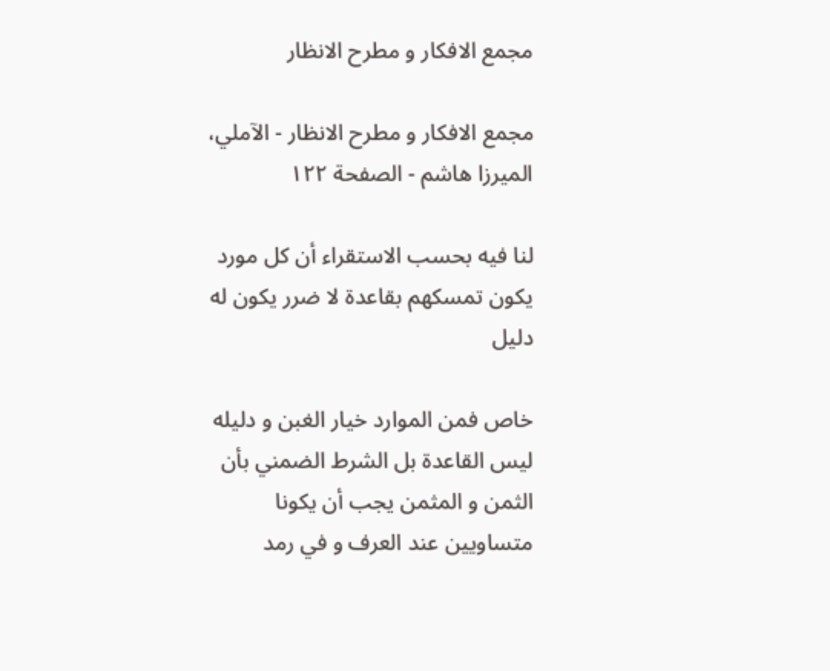مجمع الافكار و مطرح الانظار

مجمع الافكار و مطرح الانظار - الآملي، الميرزا هاشم - الصفحة ١٢٢

لنا فيه بحسب الاستقراء أن كل مورد يكون تمسكهم بقاعدة لا ضرر يكون له دليل‌

خاص فمن الموارد خيار الغبن و دليله ليس القاعدة بل الشرط الضمني بأن الثمن‌ و المثمن يجب أن يكونا متساويين عند العرف و في رمد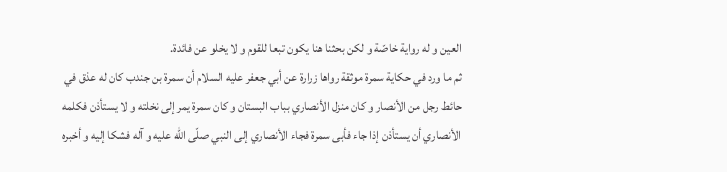العين و له رواية خاصّة و لكن‌ بحثنا هنا يكون تبعا للقوم و لا يخلو عن فائدة.
ثم ما ورد في حكاية سمرة موثقة رواها زرارة عن أبي جعفر عليه السلام أن‌ سمرة بن جندب كان له عذق في حائط رجل من الأنصار و كان منزل الأنصاري‌ بباب البستان و كان سمرة يمر إلى نخلته و لا يستأذن فكلمه الأنصاري أن يستأذن إذا جاء فأبى سمرة فجاء الأنصاري إلى النبي صلّى اللّه عليه و آله فشكا إليه و أخبره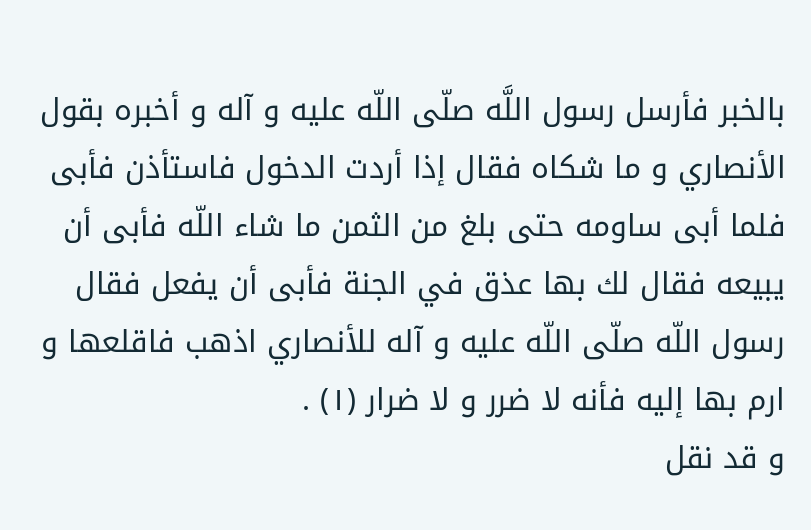بالخبر فأرسل رسول اللَّه‌ صلّى اللّه عليه و آله و أخبره بقول الأنصاري و ما شكاه فقال إذا أردت الدخول فاستأذن فأبى فلما أبى ساومه حتى بلغ من الثمن ما شاء اللّه فأبى أن يبيعه فقال لك بها عذق في الجنة فأبى أن يفعل فقال رسول اللّه صلّى اللّه عليه و آله للأنصاري اذهب فاقلعها و ارم بها إليه فأنه لا ضرر و لا ضرار (١) .
و قد نقل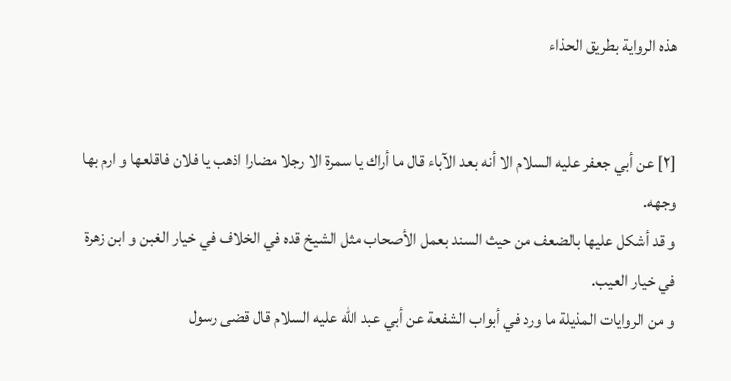هذه الرواية بطريق الحذاء


[٢] عن أبي جعفر عليه السلام الا أنه بعد الآباء قال ما أراك يا سمرة الا رجلا مضارا اذهب يا فلان فاقلعها و ارم بها وجهه.
و قد أشكل عليها بالضعف من حيث السند بعمل الأصحاب مثل الشيخ قده‌ في الخلاف في خيار الغبن و ابن زهرة في خيار العيب.
و من الروايات المذيلة ما ورد في أبواب الشفعة عن أبي عبد اللّه عليه السلام قال‌ قضى رسول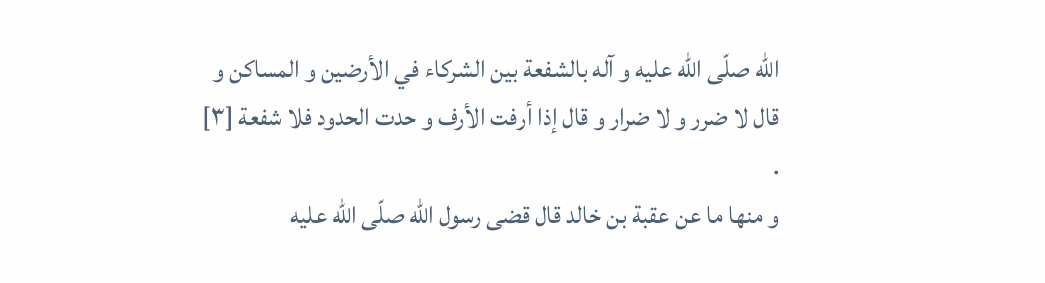اللّه صلّى اللّه عليه و آله بالشفعة بين الشركاء في الأرضين و المساكن و قال لا ضرر و لا ضرار و قال إذا أرفت الأرف و حدت الحدود فلا شفعة [٣] .
و منها ما عن عقبة بن خالد قال قضى رسول اللّه صلّى اللّه عليه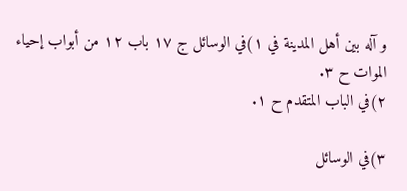و آله بين أهل المدينة في‌ ١)في الوسائل ج ١٧ باب ١٢ من أبواب إحياء الموات ح ٣.
٢)في الباب المتقدم ح ١.

٣)في الوسائل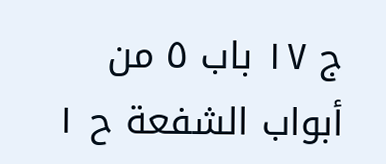ج ١٧ باب ٥ من أبواب الشفعة ح ١